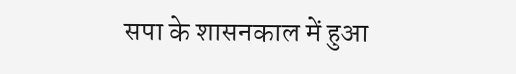सपा के शासनकाल में हुआ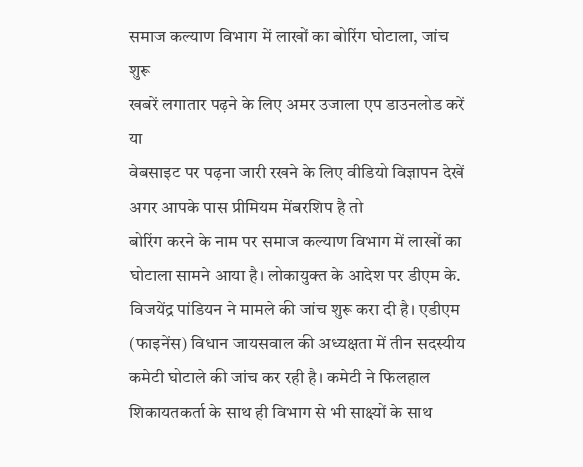समाज कल्याण विभाग में लाखों का बोरिंग घोटाला, जांच शुरू
खबरें लगातार पढ़ने के लिए अमर उजाला एप डाउनलोड करें
या
वेबसाइट पर पढ़ना जारी रखने के लिए वीडियो विज्ञापन देखें
अगर आपके पास प्रीमियम मेंबरशिप है तो
बोरिंग करने के नाम पर समाज कल्याण विभाग में लाखों का घोटाला सामने आया है। लोकायुक्त के आदेश पर डीएम के. विजयेंद्र पांडियन ने मामले की जांच शुरू करा दी है। एडीएम (फाइनेंस) विधान जायसवाल की अध्यक्षता में तीन सदस्यीय कमेटी घोटाले की जांच कर रही है। कमेटी ने फिलहाल शिकायतकर्ता के साथ ही विभाग से भी साक्ष्यों के साथ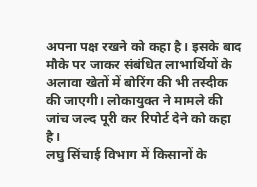अपना पक्ष रखने को कहा है। इसके बाद मौके पर जाकर संबंधित लाभार्थियों के अलावा खेतों में बोरिंग की भी तस्दीक की जाएगी। लोकायुक्त ने मामले की जांच जल्द पूरी कर रिपोर्ट देने को कहा है।
लघु सिंचाई विभाग में किसानों के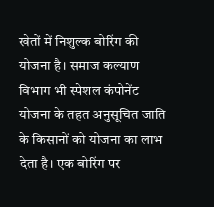खेतों में निशुल्क बोरिंग की योजना है। समाज कल्याण विभाग भी स्पेशल कंपोनेंट योजना के तहत अनुसूचित जाति के किसानों को योजना का लाभ देता है। एक बोरिंग पर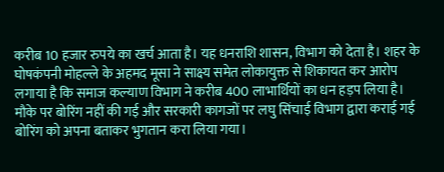करीब 10 हजार रुपये का खर्च आता है। यह धनराशि शासन, विभाग को देता है। शहर के घोषकंपनी मोहल्ले के अहमद मूसा ने साक्ष्य समेत लोकायुक्त से शिकायत कर आरोप लगाया है कि समाज कल्याण विभाग ने करीब 400 लाभार्थियों का धन हड़प लिया है। मौके पर बोरिंग नहीं की गई और सरकारी कागजों पर लघु सिंचाई विभाग द्वारा कराई गई बोरिंग को अपना बताकर भुगतान करा लिया गया।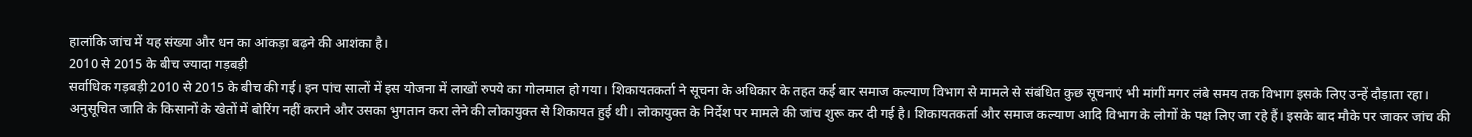हालांकि जांच में यह संख्या और धन का आंकड़ा बढ़ने की आशंका है।
2010 से 2015 के बीच ज्यादा गड़बड़ी
सर्वाधिक गड़बड़ी 2010 से 2015 के बीच की गई। इन पांच सालों में इस योजना में लाखों रुपये का गोलमाल हो गया। शिकायतकर्ता ने सूचना के अधिकार के तहत कई बार समाज कल्याण विभाग से मामले से संबंधित कुछ सूचनाएं भी मांगीं मगर लंबे समय तक विभाग इसके लिए उन्हें दौड़ाता रहा।
अनुसूचित जाति के किसानों के खेतों में बोरिंग नहीं कराने और उसका भुगतान करा लेने की लोकायुक्त से शिकायत हुई थी। लोकायुक्त के निर्देश पर मामले की जांच शुरू कर दी गई है। शिकायतकर्ता और समाज कल्याण आदि विभाग के लोगों के पक्ष लिए जा रहे हैं। इसके बाद मौके पर जाकर जांच की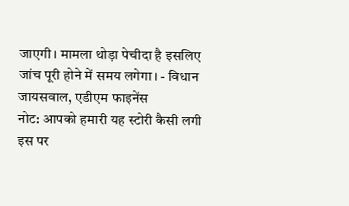जाएगी। मामला थोड़ा पेचीदा है इसलिए जांच पूरी होने में समय लगेगा। - विधान जायसवाल, एडीएम फाइनेंस
नोट: आपको हमारी यह स्टोरी कैसी लगी इस पर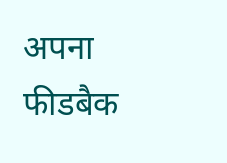अपना फीडबैक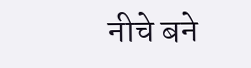नीचे बने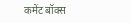कमेंट बॉक्स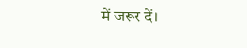में जरूर दें।